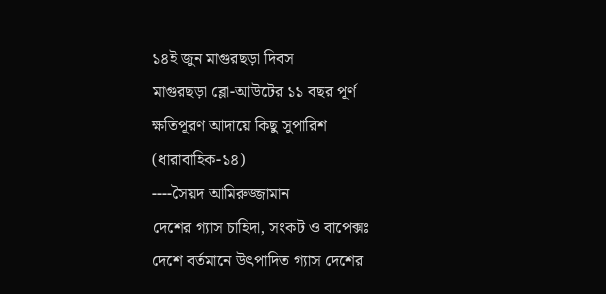১৪ই জুন মাগুরছড়া দিবস
মাগুরছড়া ব্লো-আউটের ১১ বছর পূর্ণ
ক্ষতিপূরণ আদায়ে কিছু সুপারিশ
(ধারাবাহিক-১৪)
----সৈয়দ আমিরুজ্জামান
দেশের গ্যাস চাহিদা, সংকট ও বাপেক্সঃ
দেশে বর্তমানে উৎপাদিত গ্যাস দেশের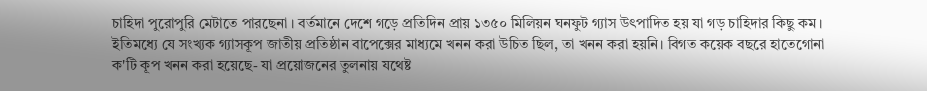চাহিদা পুরোপুরি মেটাতে পারছেনা । বর্তমানে দেশে গড়ে প্রতিদিন প্রায় ১৩৫০ মিলিয়ন ঘনফুট গ্যাস উৎপাদিত হয় যা গড় চাহিদার কিছু কম। ইতিমধ্যে যে সংখ্যক গ্যাসকূপ জাতীয় প্রতিষ্ঠান বাপেক্সের মাধ্যমে খনন করা উচিত ছিল, তা খনন করা হয়নি। বিগত কয়েক বছরে হাতেগোনা ক'টি কূপ খনন করা হয়েছে- যা প্রয়োজনের তুলনায় যথেষ্ট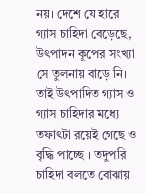নয়। দেশে যে হারে গ্যাস চাহিদা বেড়েছে, উৎপাদন কূপের সংখ্যা সে তুলনায় বাড়ে নি। তাই উৎপাদিত গ্যাস ও গ্যাস চাহিদার মধ্যে তফাৎটা রয়েই গেছে ও বৃদ্ধি পাচ্ছে । তদুপরি চাহিদা বলতে বোঝায়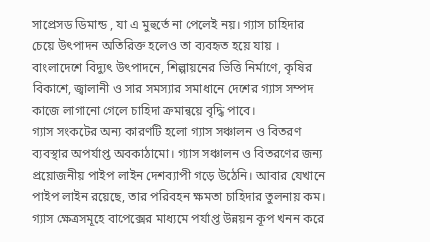সাপ্রেসড ডিমান্ড , যা এ মুহুর্তে না পেলেই নয়। গ্যাস চাহিদার চেয়ে উৎপাদন অতিরিক্ত হলেও তা ব্যবহৃত হয়ে যায় । বাংলাদেশে বিদ্যুৎ উৎপাদনে, শিল্পায়নের ভিত্তি নির্মাণে, কৃষির বিকাশে, জ্বালানী ও সার সমস্যার সমাধানে দেশের গ্যাস সম্পদ কাজে লাগানো গেলে চাহিদা ক্রমান্বয়ে বৃদ্ধি পাবে।
গ্যাস সংকটের অন্য কারণটি হলো গ্যাস সঞ্চালন ও বিতরণ ব্যবস্থার অপর্যাপ্ত অবকাঠামো। গ্যাস সঞ্চালন ও বিতরণের জন্য প্রয়োজনীয় পাইপ লাইন দেশব্যাপী গড়ে উঠেনি। আবার যেখানে পাইপ লাইন রয়েছে, তার পরিবহন ক্ষমতা চাহিদার তুলনায় কম।
গ্যাস ক্ষেত্রসমূহে বাপেক্সের মাধ্যমে পর্যাপ্ত উন্নয়ন কূপ খনন করে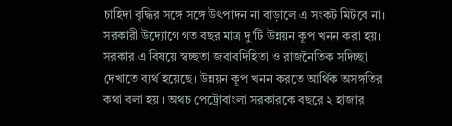চাহিদা বৃদ্ধির সঙ্গে সঙ্গে উৎপাদন না বাড়ালে এ সংকট মিটবে না। সরকারী উদ্যোগে গত বছর মাত্র দু'টি উন্নয়ন কূপ খনন করা হয়। সরকার এ বিষয়ে স্বচ্ছতা জবাবদিহিতা ও রাজনৈতিক সদিচ্ছা দেখাতে ব্যর্থ হয়েছে। উন্নয়ন কূপ খনন করতে আর্থিক অসঙ্গতির কথা বলা হয় । অথচ পেট্রোবাংলা সরকারকে বছরে ২ হাজার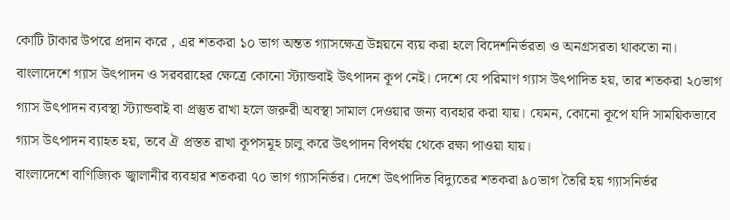কোটি টাকার উপরে প্রদান করে , এর শতকরা ১০ ভাগ অন্তত গ্যাসক্ষেত্র উন্নয়নে ব্যয় করা হলে বিদেশনির্ভরতা ও অনগ্রসরতা থাকতো না। বাংলাদেশে গ্যাস উৎপাদন ও সরবরাহের ক্ষেত্রে কোনো স্ট্যান্ডবাই উৎপাদন কূপ নেই। দেশে যে পরিমাণ গ্যাস উৎপাদিত হয়, তার শতকরা ২০ভাগ গ্যাস উৎপাদন ব্যবস্থা স্ট্যান্ডবাই বা প্রস্তুত রাখা হলে জরুরী অবস্থা সামাল দেওয়ার জন্য ব্যবহার করা যায়। যেমন, কোনো কূপে যদি সাময়িকভাবে গ্যাস উৎপাদন ব্যাহত হয়, তবে ঐ প্রস্তত রাখা কূপসমূহ চালু করে উৎপাদন বিপর্যয় থেকে রক্ষা পাওয়া যায়।
বাংলাদেশে বাণিজ্যিক জ্বালানীর ব্যবহার শতকরা ৭০ ভাগ গ্যাসনির্ভর। দেশে উৎপাদিত বিদ্যুতের শতকরা ৯০ভাগ তৈরি হয় গ্যাসনির্ভর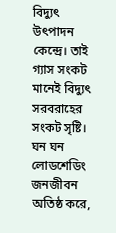বিদ্যুৎ উৎপাদন কেন্দ্রে। তাই গ্যাস সংকট মানেই বিদ্যুৎ সরবরাহের সংকট সৃষ্টি। ঘন ঘন লোডশেডিং জনজীবন অতিষ্ঠ করে,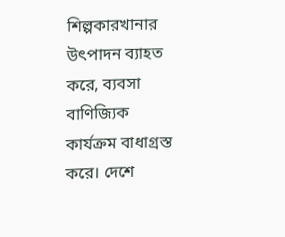শিল্পকারখানার উৎপাদন ব্যাহত করে, ব্যবসা বাণিজ্যিক কার্যক্রম বাধাগ্রস্ত করে। দেশে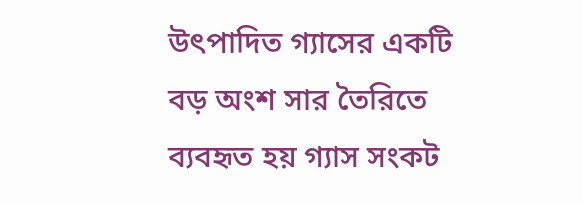উৎপাদিত গ্যাসের একটি বড় অংশ সার তৈরিতে ব্যবহৃত হয় গ্যাস সংকট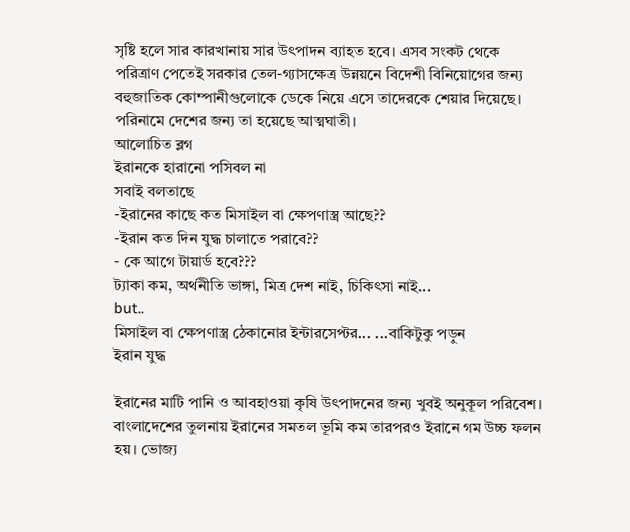সৃষ্টি হলে সার কারখানায় সার উৎপাদন ব্যাহত হবে। এসব সংকট থেকে পরিত্রাণ পেতেই সরকার তেল-গ্যাসক্ষেত্র উন্নয়নে বিদেশী বিনিয়োগের জন্য বহুজাতিক কোম্পানীগুলোকে ডেকে নিয়ে এসে তাদেরকে শেয়ার দিয়েছে। পরিনামে দেশের জন্য তা হয়েছে আত্মঘাতী।
আলোচিত ব্লগ
ইরানকে হারানো পসিবল না
সবাই বলতাছে
-ইরানের কাছে কত মিসাইল বা ক্ষেপণাস্ত্র আছে??
-ইরান কত দিন যুদ্ধ চালাতে পরাবে??
- কে আগে টায়ার্ড হবে???
ট্যাকা কম, অর্থনীতি ভাঙ্গা, মিত্র দেশ নাই, চিকিৎসা নাই...
but..
মিসাইল বা ক্ষেপণাস্ত্র ঠেকানোর ইন্টারসেপ্টর... ...বাকিটুকু পড়ুন
ইরান যুদ্ধ

ইরানের মাটি পানি ও আবহাওয়া কৃষি উৎপাদনের জন্য খুবই অনুকূল পরিবেশ। বাংলাদেশের তুলনায় ইরানের সমতল ভূমি কম তারপরও ইরানে গম উচ্চ ফলন হয়। ভোজ্য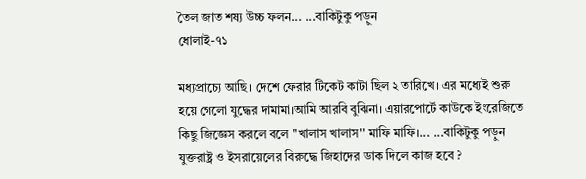তৈল জাত শষ্য উচ্চ ফলন... ...বাকিটুকু পড়ুন
ধোলাই-৭১

মধ্যপ্রাচ্যে আছি। দেশে ফেরার টিকেট কাটা ছিল ২ তারিখে। এর মধ্যেই শুরু হয়ে গেলো যুদ্ধের দামামা।আমি আরবি বুঝিনা। এয়ারপোর্টে কাউকে ইংরেজিতে কিছু জিজ্ঞেস করলে বলে ''খালাস খালাস'' মাফি মাফি।... ...বাকিটুকু পড়ুন
যুক্তরাষ্ট্র ও ইসরায়েলের বিরুদ্ধে জিহাদের ডাক দিলে কাজ হবে ?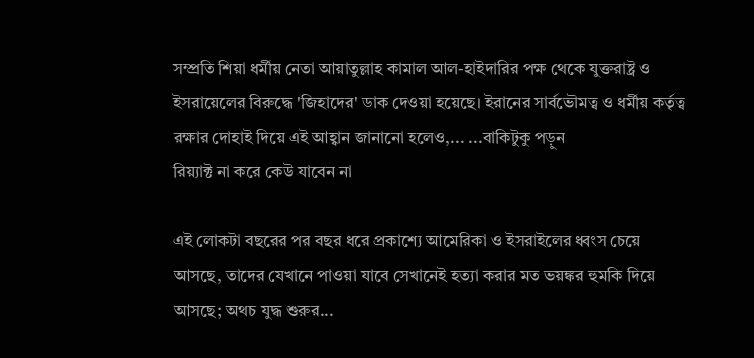সম্প্রতি শিয়া ধর্মীয় নেতা আয়াতুল্লাহ কামাল আল-হাইদারির পক্ষ থেকে যুক্তরাষ্ট্র ও ইসরায়েলের বিরুদ্ধে 'জিহাদের' ডাক দেওয়া হয়েছে। ইরানের সার্বভৌমত্ব ও ধর্মীয় কর্তৃত্ব রক্ষার দোহাই দিয়ে এই আহ্বান জানানো হলেও,... ...বাকিটুকু পড়ুন
রিয়্যাক্ট না করে কেউ যাবেন না

এই লোকটা বছরের পর বছর ধরে প্রকাশ্যে আমেরিকা ও ইসরাইলের ধ্বংস চেয়ে আসছে, তাদের যেখানে পাওয়া যাবে সেখানেই হত্যা করার মত ভয়ঙ্কর হুমকি দিয়ে আসছে; অথচ যুদ্ধ শুরুর...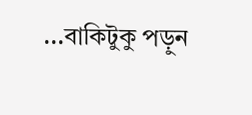...বাকিটুকু পড়ুন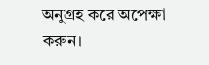অনুগ্রহ করে অপেক্ষা করুন।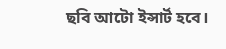ছবি আটো ইন্সার্ট হবে।